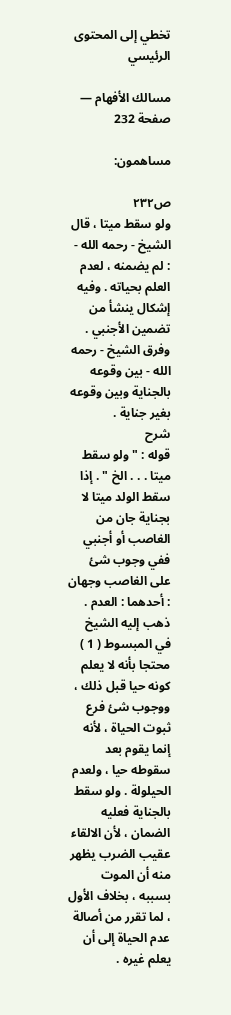تخطي إلى المحتوى الرئيسي

مسالك الأفهام — صفحة 232

مساهمون:

ص٢٣٢
ولو سقط ميتا ، قال الشيخ - رحمه الله - : لم يضمنه ، لعدم العلم بحياته . وفيه إشكال ينشأ من تضمين الأجنبي . وفرق الشيخ - رحمه الله - بين وقوعه بالجناية وبين وقوعه بغير جناية .
شرح
قوله : " ولو سقط ميتا . . . الخ " . إذا سقط الولد ميتا لا بجناية جان من الغاصب أو أجنبي ففي وجوب شئ على الغاصب وجهان : أحدهما : العدم . ذهب إليه الشيخ في المبسوط ( 1 ) محتجا بأنه لا يعلم كونه حيا قبل ذلك ، ووجوب شئ فرع ثبوت الحياة ، لأنه إنما يقوم بعد سقوطه حيا ، ولعدم الحيلولة . ولو سقط بالجناية فعليه الضمان ، لأن الالقاء عقيب الضرب يظهر منه أن الموت بسببه ، بخلاف الأول ، لما تقرر من أصالة عدم الحياة إلى أن يعلم غيره .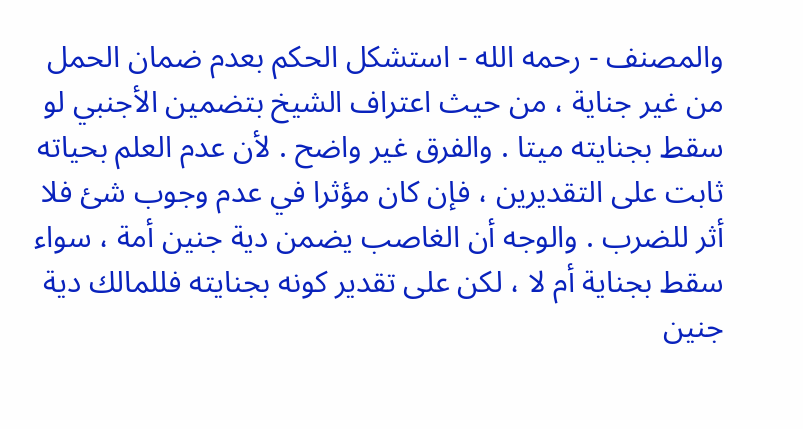والمصنف - رحمه الله - استشكل الحكم بعدم ضمان الحمل من غير جناية ، من حيث اعتراف الشيخ بتضمين الأجنبي لو سقط بجنايته ميتا . والفرق غير واضح . لأن عدم العلم بحياته ثابت على التقديرين ، فإن كان مؤثرا في عدم وجوب شئ فلا أثر للضرب . والوجه أن الغاصب يضمن دية جنين أمة ، سواء سقط بجناية أم لا ، لكن على تقدير كونه بجنايته فللمالك دية جنين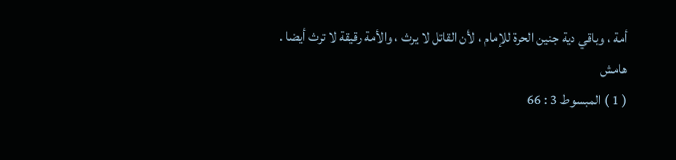أمة ، وباقي دية جنين الحرة للإمام ، لأن القاتل لا يرث ، والأمة رقيقة لا ترث أيضا .
هامش
( 1 ) المبسوط 3 : 66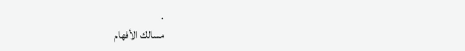.
مسالك الأفهام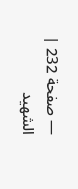— صفحة 232 | الشهيد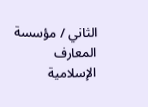الثاني / مؤسسة المعارف الإسلامية